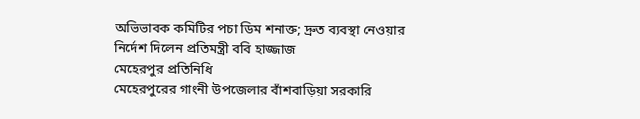অভিভাবক কমিটির পচা ডিম শনাক্ত; দ্রুত ব্যবস্থা নেওয়ার নির্দেশ দিলেন প্রতিমন্ত্রী ববি হাজ্জাজ
মেহেরপুর প্রতিনিধি
মেহেরপুরের গাংনী উপজেলার বাঁশবাড়িয়া সরকারি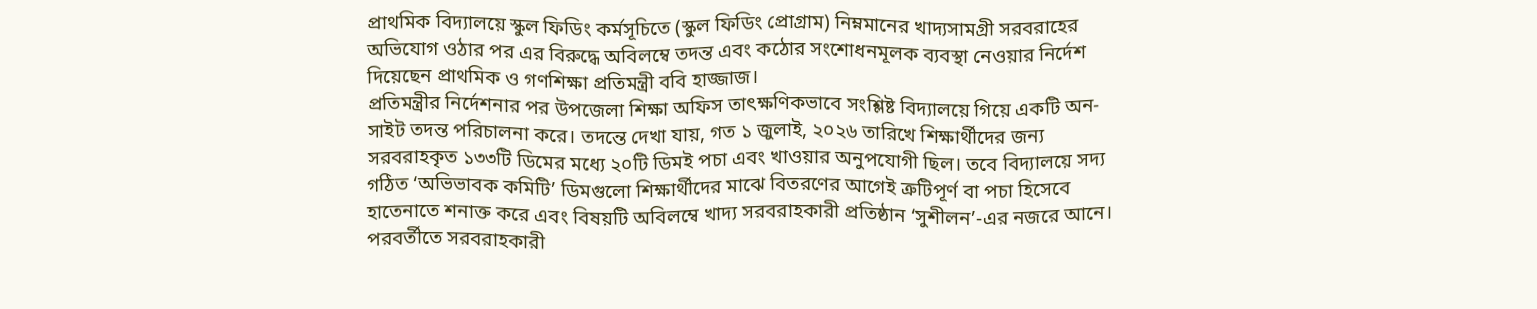প্রাথমিক বিদ্যালয়ে স্কুল ফিডিং কর্মসূচিতে (স্কুল ফিডিং প্রোগ্রাম) নিম্নমানের খাদ্যসামগ্রী সরবরাহের অভিযোগ ওঠার পর এর বিরুদ্ধে অবিলম্বে তদন্ত এবং কঠোর সংশোধনমূলক ব্যবস্থা নেওয়ার নির্দেশ দিয়েছেন প্রাথমিক ও গণশিক্ষা প্রতিমন্ত্রী ববি হাজ্জাজ।
প্রতিমন্ত্রীর নির্দেশনার পর উপজেলা শিক্ষা অফিস তাৎক্ষণিকভাবে সংশ্লিষ্ট বিদ্যালয়ে গিয়ে একটি অন-সাইট তদন্ত পরিচালনা করে। তদন্তে দেখা যায়, গত ১ জুলাই, ২০২৬ তারিখে শিক্ষার্থীদের জন্য সরবরাহকৃত ১৩৩টি ডিমের মধ্যে ২০টি ডিমই পচা এবং খাওয়ার অনুপযোগী ছিল। তবে বিদ্যালয়ে সদ্য গঠিত ‘অভিভাবক কমিটি’ ডিমগুলো শিক্ষার্থীদের মাঝে বিতরণের আগেই ত্রুটিপূর্ণ বা পচা হিসেবে হাতেনাতে শনাক্ত করে এবং বিষয়টি অবিলম্বে খাদ্য সরবরাহকারী প্রতিষ্ঠান ‘সুশীলন’-এর নজরে আনে।
পরবর্তীতে সরবরাহকারী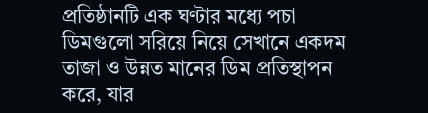প্রতিষ্ঠানটি এক ঘণ্টার মধ্যে পচা ডিমগুলো সরিয়ে নিয়ে সেখানে একদম তাজা ও উন্নত মানের ডিম প্রতিস্থাপন করে, যার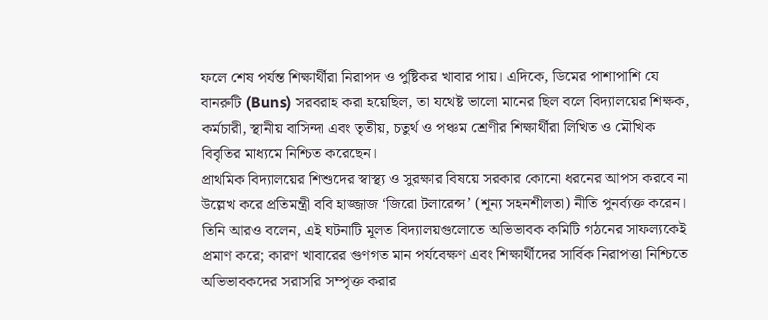ফলে শেষ পর্যন্ত শিক্ষার্থীরা নিরাপদ ও পুষ্টিকর খাবার পায়। এদিকে, ডিমের পাশাপাশি যে বানরুটি (Buns) সরবরাহ করা হয়েছিল, তা যথেষ্ট ভালো মানের ছিল বলে বিদ্যালয়ের শিক্ষক, কর্মচারী, স্থানীয় বাসিন্দা এবং তৃতীয়, চতুর্থ ও পঞ্চম শ্রেণীর শিক্ষার্থীরা লিখিত ও মৌখিক বিবৃতির মাধ্যমে নিশ্চিত করেছেন।
প্রাথমিক বিদ্যালয়ের শিশুদের স্বাস্থ্য ও সুরক্ষার বিষয়ে সরকার কোনো ধরনের আপস করবে না উল্লেখ করে প্রতিমন্ত্রী ববি হাজ্জাজ ‘জিরো টলারেন্স’ (শূন্য সহনশীলতা) নীতি পুনর্ব্যক্ত করেন। তিনি আরও বলেন, এই ঘটনাটি মূলত বিদ্যালয়গুলোতে অভিভাবক কমিটি গঠনের সাফল্যকেই প্রমাণ করে; কারণ খাবারের গুণগত মান পর্যবেক্ষণ এবং শিক্ষার্থীদের সার্বিক নিরাপত্তা নিশ্চিতে অভিভাবকদের সরাসরি সম্পৃক্ত করার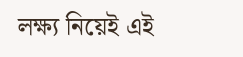লক্ষ্য নিয়েই এই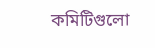কমিটিগুলো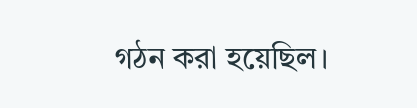গঠন করা হয়েছিল।